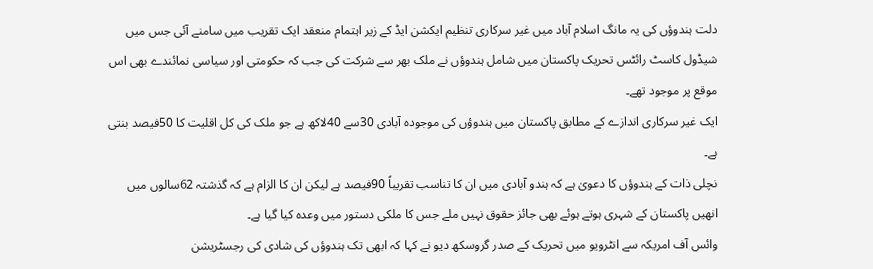دلت ہندوؤں کی یہ مانگ اسلام آباد میں غیر سرکاری تنظیم ایکشن ایڈ کے زیر اہتمام منعقد ایک تقریب میں سامنے آئی جس میں شیڈول کاسٹ رائٹس تحریک پاکستان میں شامل ہندوؤں نے ملک بھر سے شرکت کی جب کہ حکومتی اور سیاسی نمائندے بھی اس موقع پر موجود تھے۔
ایک غیر سرکاری اندازے کے مطابق پاکستان میں ہندوؤں کی موجودہ آبادی 30سے 40لاکھ ہے جو ملک کی کل اقلیت کا 50فیصد بنتی ہے۔
نچلی ذات کے ہندوؤں کا دعویٰ ہے کہ ہندو آبادی میں ان کا تناسب تقریباً 90فیصد ہے لیکن ان کا الزام ہے کہ گذشتہ 62سالوں میں انھیں پاکستان کے شہری ہوتے ہوئے بھی جائز حقوق نہیں ملے جس کا ملکی دستور میں وعدہ کیا گیا ہے۔
وائس آف امریکہ سے انٹرویو میں تحریک کے صدر گروسکھ دیو نے کہا کہ ابھی تک ہندوؤں کی شادی کی رجسٹریشن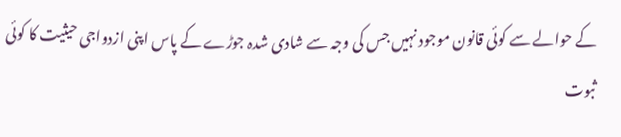کے حوالے سے کوئی قانون موجود نہیں جس کی وجہ سے شادی شدہ جوڑے کے پاس اپنی ازدواجی حیثیت کا کوئی ثبوت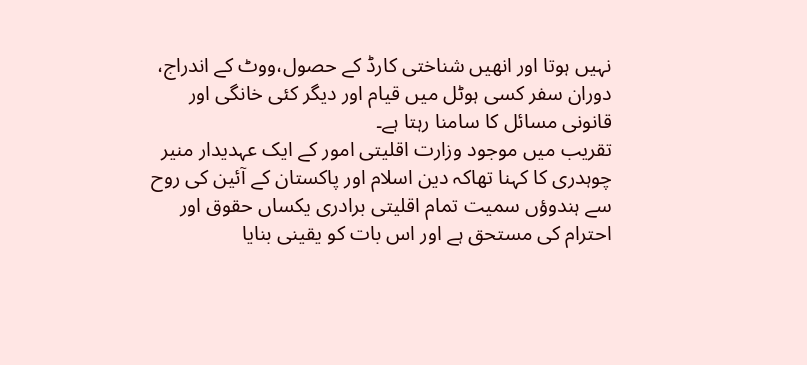نہیں ہوتا اور انھیں شناختی کارڈ کے حصول،ووٹ کے اندراج، دوران سفر کسی ہوٹل میں قیام اور دیگر کئی خانگی اور قانونی مسائل کا سامنا رہتا ہے۔
تقریب میں موجود وزارت اقلیتی امور کے ایک عہدیدار منیر چوہدری کا کہنا تھاکہ دین اسلام اور پاکستان کے آئین کی روح سے ہندوؤں سمیت تمام اقلیتی برادری یکساں حقوق اور احترام کی مستحق ہے اور اس بات کو یقینی بنایا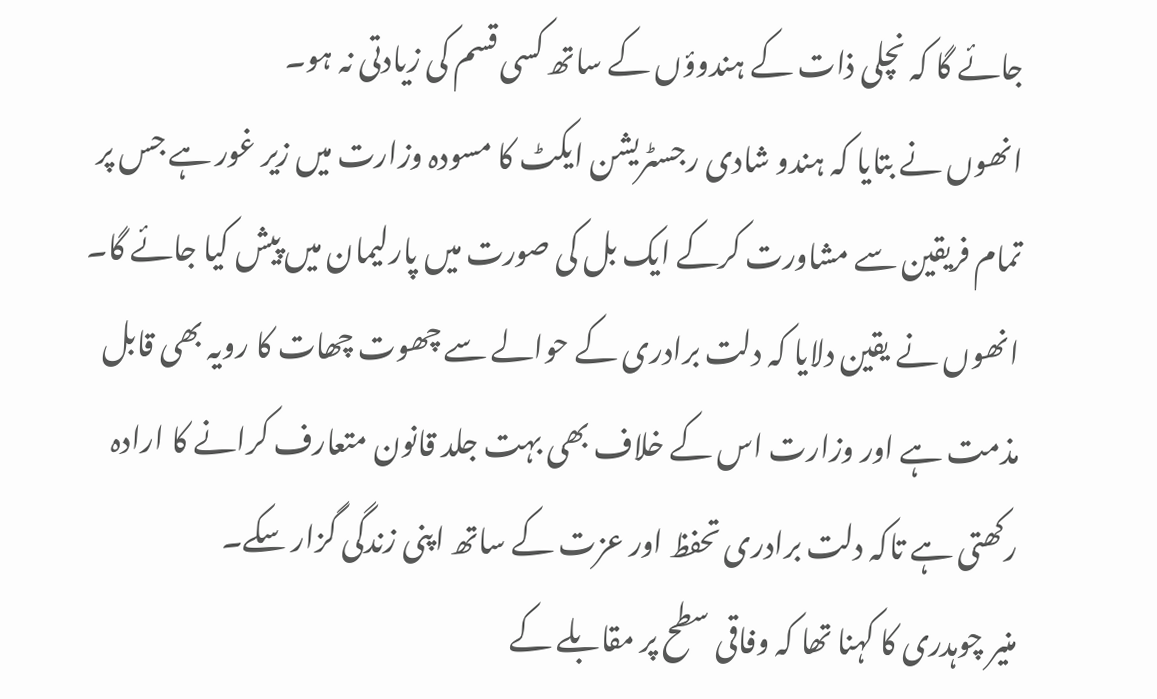جائے گا کہ نچلی ذات کے ہندوؤں کے ساتھ کسی قسم کی زیادتی نہ ہو۔
انھوں نے بتایا کہ ہندو شادی رجسٹریشن ایکٹ کا مسودہ وزارت میں زیر غور ہے جس پر تمام فریقین سے مشاورت کرکے ایک بل کی صورت میں پارلیمان میں پیش کیا جائے گا۔
انھوں نے یقین دلایا کہ دلت برادری کے حوالے سے چھوت چھات کا رویہ بھی قابل مذمت ہے اور وزارت اس کے خلاف بھی بہت جلد قانون متعارف کرانے کا ارادہ رکھتی ہے تاکہ دلت برادری تحفظ اور عزت کے ساتھ اپنی زندگی گزار سکے۔
منیر چوہدری کا کہنا تھا کہ وفاقی سطح پر مقابلے کے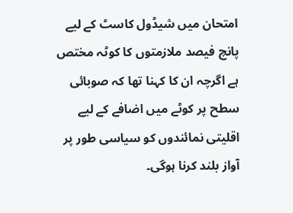امتحان میں شیڈول کاسٹ کے لیے پانچ فیصد ملازمتوں کا کوٹہ مختص ہے اگرچہ ان کا کہنا تھا کہ صوبائی سطح پر کوٹے میں اضافے کے لیے اقلیتی نمائندوں کو سیاسی طور پر آواز بلند کرنا ہوگی۔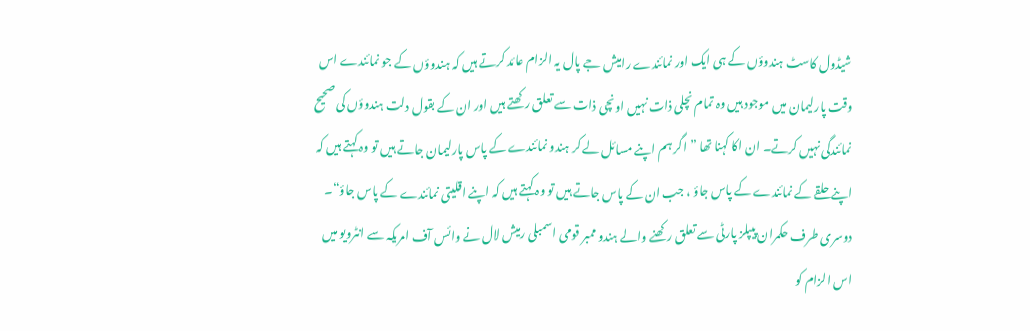شیڈول کاسٹ ہندوؤں کے ہی ایک اور نمائندے رامیش جے پال یہ الزام عائد کرتے ہیں کہ ہندوؤں کے جو نمائندے اس وقت پارلیمان میں موجود ہیں وہ تمام نچلی ذات نہیں اونچی ذات سے تعلق رکھتے ہیں اور ان کے بقول دلت ہندوؤں کی صحیح نمائندگی نہیں کرتے۔ ان اکا کہنا تھا ”اگر ہم اپنے مسائل لے کر ہندو نمائندے کے پاس پارلیمان جاتے ہیں تو وہ کہتے ہیں کہ اپنے حلقے کے نمائندے کے پاس جاؤ ، جب ان کے پاس جاتے ہیں تو وہ کہتے ہیں کہ اپنے اقلیتی نمائندے کے پاس جاؤ“۔
دوسری طرف حکمران پیپلز پارٹی سے تعلق رکھنے والے ہندو ممبر قومی اسمبلی رمیش لال نے وائس آف امریکہ سے انٹرویو میں اس الزام کو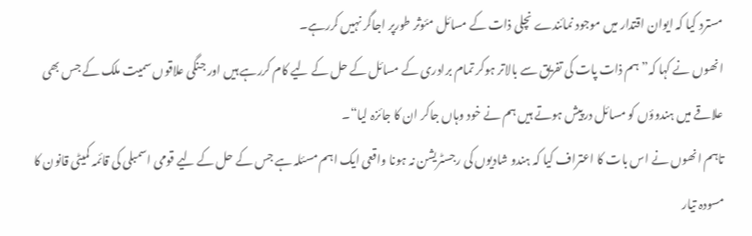مسترد کیا کہ ایوان اقتدار میں موجود نمائندے نچلی ذات کے مسائل مئوثر طورپر اجاگر نہیں کررہے۔
انھوں نے کہا کہ”ہم ذات پات کی تفریق سے بالاتر ہوکر تمام برادری کے مسائل کے حل کے لیے کام کررہے ہیں اور جنگی علاقوں سمیت ملک کے جس بھی علاقے میں ہندوؤں کو مسائل درپیش ہوتے ہیں ہم نے خود وہاں جاکر ان کا جائزہ لیا“۔
تاہم انھوں نے اس بات کا اعتراف کیا کہ ہندو شادیوں کی رجسٹریشن نہ ہونا واقعی ایک اہم مسئلہ ہے جس کے حل کے لیے قومی اسمبلی کی قائمہ کمیٹی قانون کا مسودہ تیار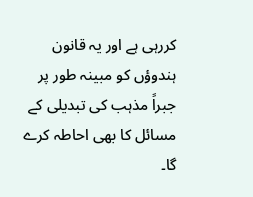کررہی ہے اور یہ قانون ہندوؤں کو مبینہ طور پر جبراً مذہب کی تبدیلی کے مسائل کا بھی احاطہ کرے گا۔